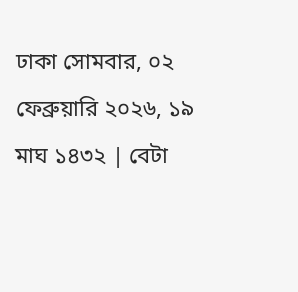ঢাকা সোমবার, ০২ ফেব্রুয়ারি ২০২৬, ১৯ মাঘ ১৪৩২ | বেটা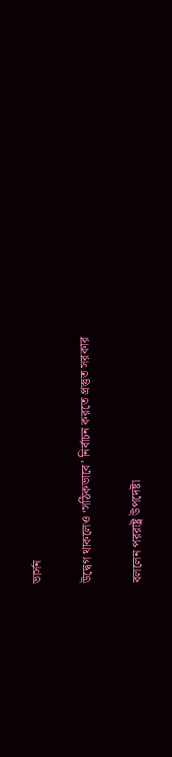ভার্সন

উদ্বেগ থাকলেও ‘সঠিকভাবে’ নির্বাচন করতে প্রস্তুত সরকার

বললেন পররাষ্ট্র উপদেষ্টা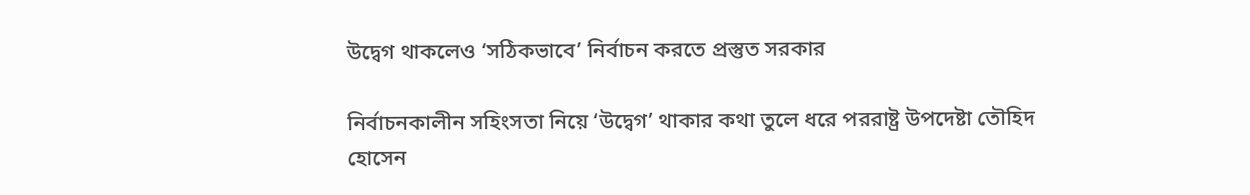উদ্বেগ থাকলেও ‘সঠিকভাবে’ নির্বাচন করতে প্রস্তুত সরকার

নির্বাচনকালীন সহিংসতা নিয়ে ‘উদ্বেগ’ থাকার কথা তুলে ধরে পররাষ্ট্র উপদেষ্টা তৌহিদ হোসেন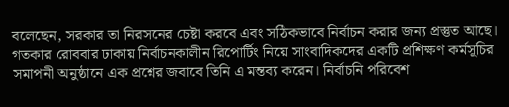বলেছেন, সরকার তা নিরসনের চেষ্টা করবে এবং সঠিকভাবে নির্বাচন করার জন্য প্রস্তুত আছে। গতকার রোববার ঢাকায় নির্বাচনকালীন রিপোর্টিং নিয়ে সাংবাদিকদের একটি প্রশিক্ষণ কর্মসূচির সমাপনী অনুষ্ঠানে এক প্রশ্নের জবাবে তিনি এ মন্তব্য করেন। নির্বাচনি পরিবেশ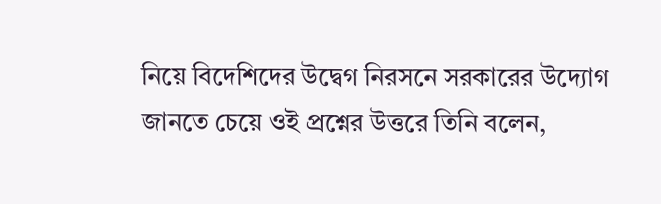নিয়ে বিদেশিদের উদ্বেগ নিরসনে সরকারের উদ্যোগ জানতে চেয়ে ওই প্রশ্নের উত্তরে তিনি বলেন,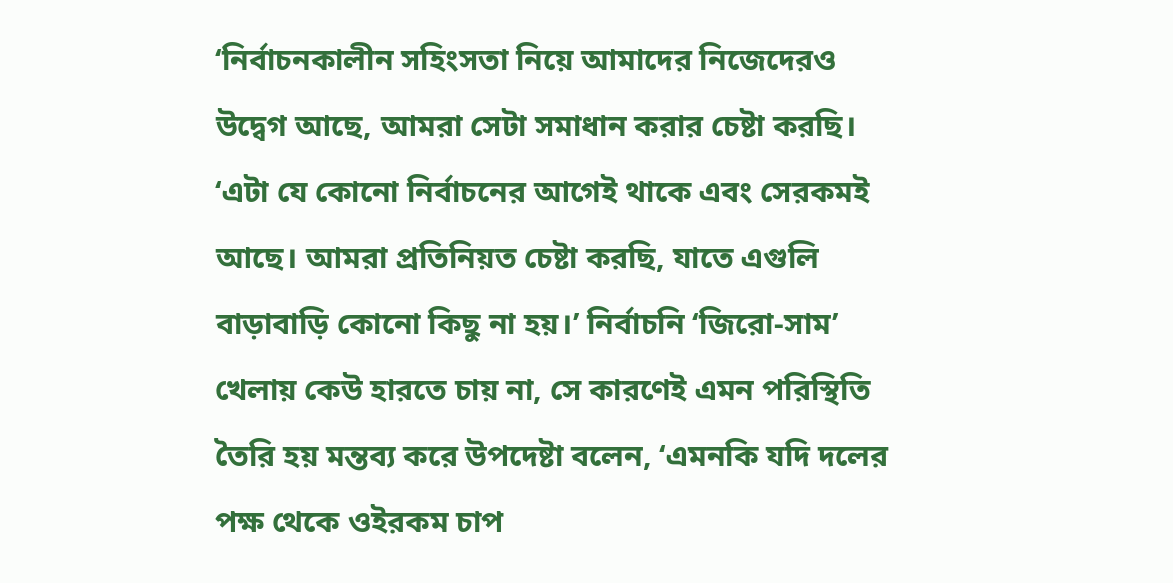‘নির্বাচনকালীন সহিংসতা নিয়ে আমাদের নিজেদেরও উদ্বেগ আছে, আমরা সেটা সমাধান করার চেষ্টা করছি। ‘এটা যে কোনো নির্বাচনের আগেই থাকে এবং সেরকমই আছে। আমরা প্রতিনিয়ত চেষ্টা করছি, যাতে এগুলি বাড়াবাড়ি কোনো কিছু না হয়।’ নির্বাচনি ‘জিরো-সাম’ খেলায় কেউ হারতে চায় না, সে কারণেই এমন পরিস্থিতি তৈরি হয় মন্তব্য করে উপদেষ্টা বলেন, ‘এমনকি যদি দলের পক্ষ থেকে ওইরকম চাপ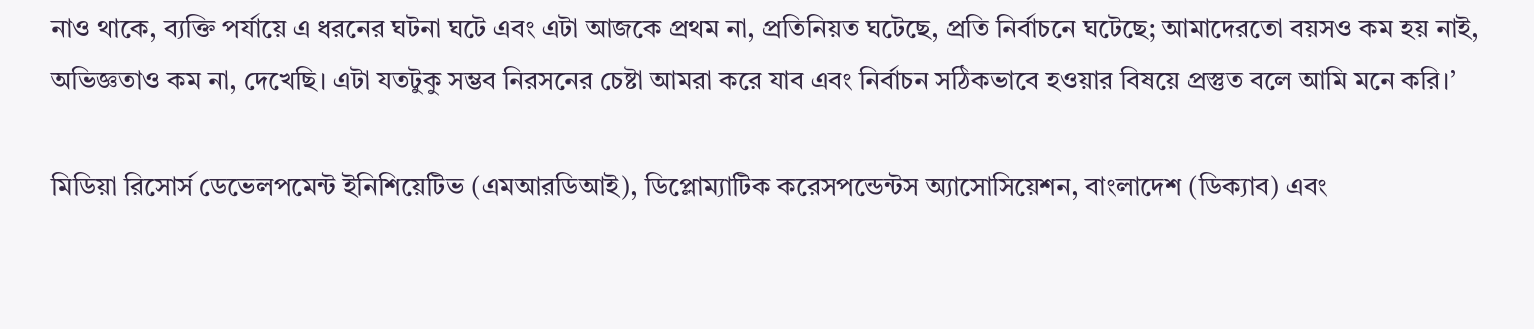নাও থাকে, ব্যক্তি পর্যায়ে এ ধরনের ঘটনা ঘটে এবং এটা আজকে প্রথম না, প্রতিনিয়ত ঘটেছে, প্রতি নির্বাচনে ঘটেছে; আমাদেরতো বয়সও কম হয় নাই, অভিজ্ঞতাও কম না, দেখেছি। এটা যতটুকু সম্ভব নিরসনের চেষ্টা আমরা করে যাব এবং নির্বাচন সঠিকভাবে হওয়ার বিষয়ে প্রস্তুত বলে আমি মনে করি।’

মিডিয়া রিসোর্স ডেভেলপমেন্ট ইনিশিয়েটিভ (এমআরডিআই), ডিপ্লোম্যাটিক করেসপন্ডেন্টস অ্যাসোসিয়েশন, বাংলাদেশ (ডিক্যাব) এবং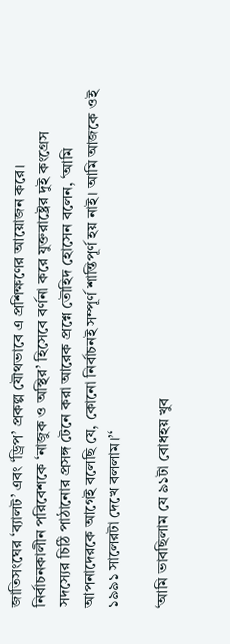জাতিসংঘের ‘ব্যালট’ এবং ‘ড্রিপ’ প্রকল্প যৌথভাবে এ প্রশিক্ষণের আয়োজন করে। নির্বাচনকালীন পরিবেশকে ‘নাজুক ও অস্থির’ হিসেবে বর্ণনা করে যুক্তরাষ্ট্রের দুই কংগ্রেস সদস্যের চিঠি পাঠানোর প্রসঙ্গ টেনে করা আরেক প্রশ্নে তৌহিদ হোসেন বলেন, ‘আমি আপনাদেরকে আগেই বলেছি যে, কোনো নির্বাচনই সম্পূর্ণ শান্তিপূর্ণ হয় নাই। আমি আজকে ওই ১৯৯১ সালেরটা দেখে বললাম।’‘

‘আমি ভাবছিলাম যে ৯১টা বোধহয় খুব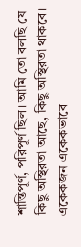শান্তিপূর্ণ, পরিপূর্ণ ছিল। আমি তো বলছি যে কিছু অস্থিরতা আছে, কিছু অস্থিরতা থাকবে। একেকজন একেকভাবে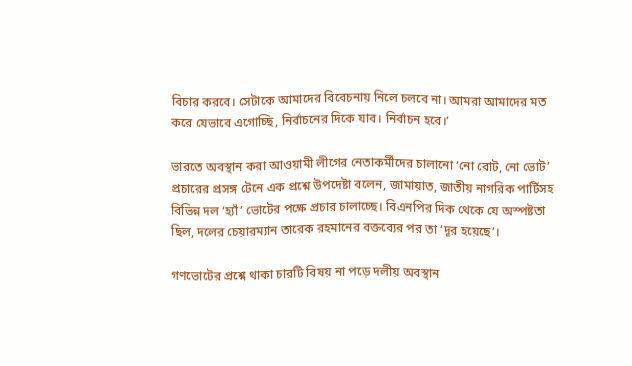বিচার করবে। সেটাকে আমাদের বিবেচনায় নিলে চলবে না। আমরা আমাদের মত করে যেভাবে এগোচ্ছি, নির্বাচনের দিকে যাব। নির্বাচন হবে।’

ভারতে অবস্থান করা আওয়ামী লীগের নেতাকর্মীদের চালানো ‘নো বোট, নো ভোট’ প্রচারের প্রসঙ্গ টেনে এক প্রশ্নে উপদেষ্টা বলেন, জামায়াত, জাতীয় নাগরিক পার্টিসহ বিভিন্ন দল ‘হ্যাঁ’ ভোটের পক্ষে প্রচার চালাচ্ছে। বিএনপির দিক থেকে যে অস্পষ্টতা ছিল, দলের চেয়ারম্যান তারেক রহমানের বক্তব্যের পর তা ‘দূর হয়েছে’।

গণভোটের প্রশ্নে থাকা চারটি বিষয় না পড়ে দলীয় অবস্থান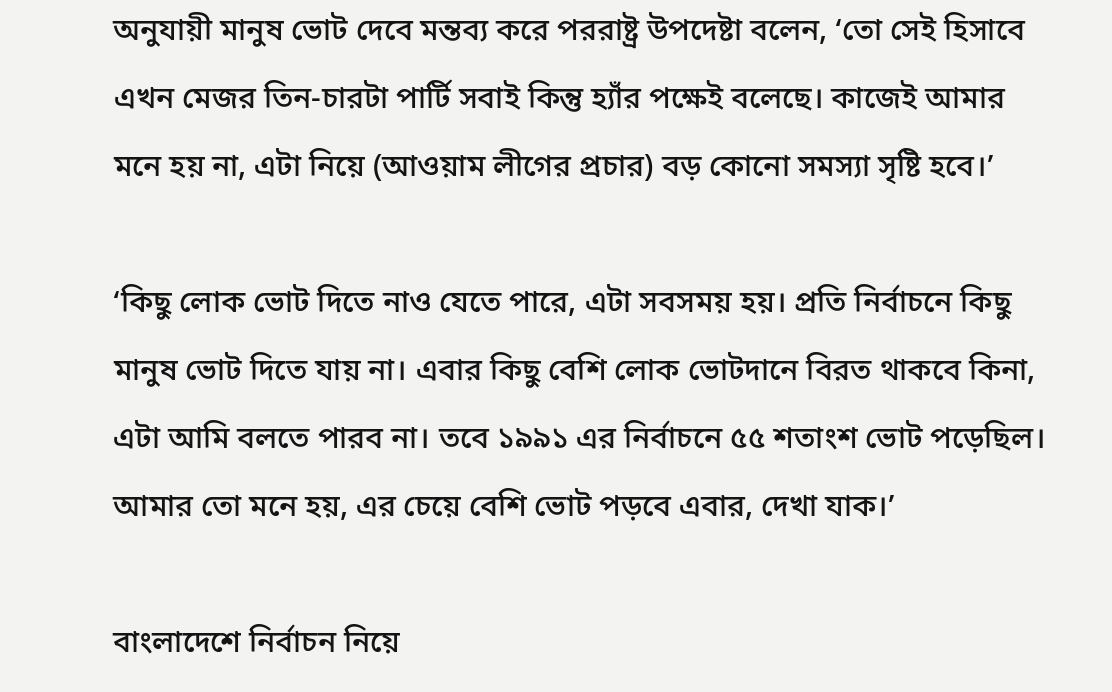অনুযায়ী মানুষ ভোট দেবে মন্তব্য করে পররাষ্ট্র উপদেষ্টা বলেন, ‘তো সেই হিসাবে এখন মেজর তিন-চারটা পার্টি সবাই কিন্তু হ্যাঁর পক্ষেই বলেছে। কাজেই আমার মনে হয় না, এটা নিয়ে (আওয়াম লীগের প্রচার) বড় কোনো সমস্যা সৃষ্টি হবে।’

‘কিছু লোক ভোট দিতে নাও যেতে পারে, এটা সবসময় হয়। প্রতি নির্বাচনে কিছু মানুষ ভোট দিতে যায় না। এবার কিছু বেশি লোক ভোটদানে বিরত থাকবে কিনা, এটা আমি বলতে পারব না। তবে ১৯৯১ এর নির্বাচনে ৫৫ শতাংশ ভোট পড়েছিল। আমার তো মনে হয়, এর চেয়ে বেশি ভোট পড়বে এবার, দেখা যাক।’

বাংলাদেশে নির্বাচন নিয়ে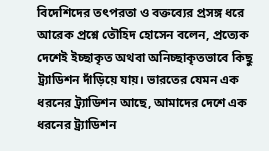বিদেশিদের তৎপরতা ও বক্তব্যের প্রসঙ্গ ধরে আরেক প্রশ্নে তৌহিদ হোসেন বলেন, প্রত্যেক দেশেই ইচ্ছাকৃত অথবা অনিচ্ছাকৃতভাবে কিছু ট্র্যাডিশন দাঁড়িয়ে যায়। ভারতের যেমন এক ধরনের ট্র্যাডিশন আছে, আমাদের দেশে এক ধরনের ট্র্যাডিশন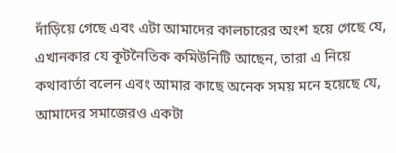দাঁড়িয়ে গেছে এবং এটা আমাদের কালচারের অংশ হয়ে গেছে যে, এখানকার যে কূটনৈতিক কমিউনিটি আছেন, তারা এ নিয়ে কথাবার্তা বলেন এবং আমার কাছে অনেক সময় মনে হয়েছে যে, আমাদের সমাজেরও একটা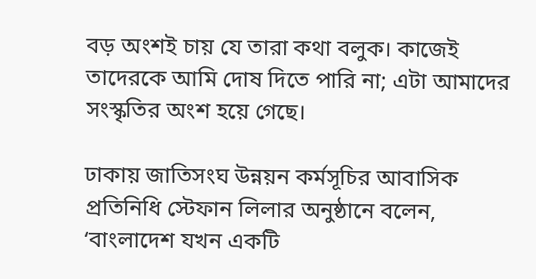বড় অংশই চায় যে তারা কথা বলুক। কাজেই তাদেরকে আমি দোষ দিতে পারি না; এটা আমাদের সংস্কৃতির অংশ হয়ে গেছে।

ঢাকায় জাতিসংঘ উন্নয়ন কর্মসূচির আবাসিক প্রতিনিধি স্টেফান লিলার অনুষ্ঠানে বলেন, ‘বাংলাদেশ যখন একটি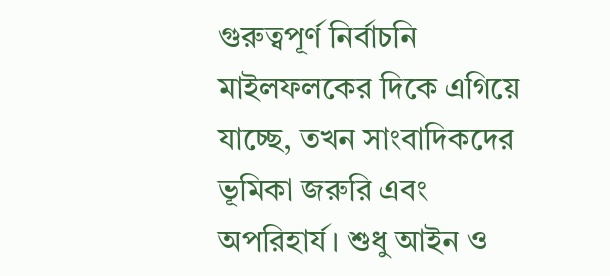গুরুত্বপূর্ণ নির্বাচনি মাইলফলকের দিকে এগিয়ে যাচ্ছে, তখন সাংবাদিকদের ভূমিকা জরুরি এবং অপরিহার্য। শুধু আইন ও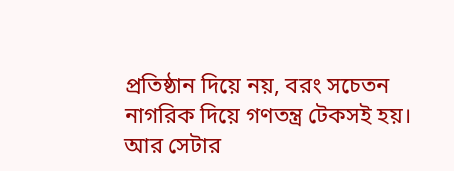প্রতিষ্ঠান দিয়ে নয়, বরং সচেতন নাগরিক দিয়ে গণতন্ত্র টেকসই হয়। আর সেটার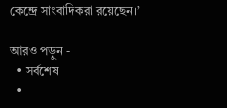কেন্দ্রে সাংবাদিকরা রয়েছেন।’

আরও পড়ুন -
  • সর্বশেষ
  •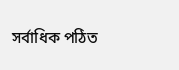সর্বাধিক পঠিত